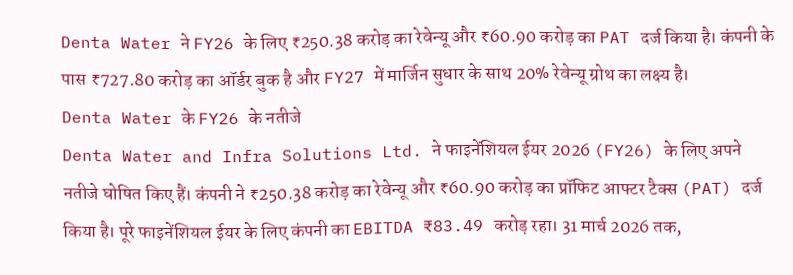Denta Water ने FY26 के लिए ₹250.38 करोड़ का रेवेन्यू और ₹60.90 करोड़ का PAT दर्ज किया है। कंपनी के पास ₹727.80 करोड़ का ऑर्डर बुक है और FY27 में मार्जिन सुधार के साथ 20% रेवेन्यू ग्रोथ का लक्ष्य है।
Denta Water के FY26 के नतीजे
Denta Water and Infra Solutions Ltd. ने फाइनेंशियल ईयर 2026 (FY26) के लिए अपने नतीजे घोषित किए हैं। कंपनी ने ₹250.38 करोड़ का रेवेन्यू और ₹60.90 करोड़ का प्रॉफिट आफ्टर टैक्स (PAT) दर्ज किया है। पूरे फाइनेंशियल ईयर के लिए कंपनी का EBITDA ₹83.49 करोड़ रहा। 31 मार्च 2026 तक,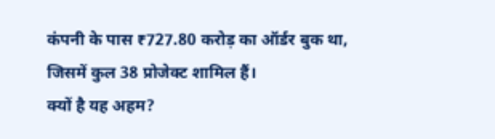कंपनी के पास ₹727.80 करोड़ का ऑर्डर बुक था, जिसमें कुल 38 प्रोजेक्ट शामिल हैं।
क्यों है यह अहम?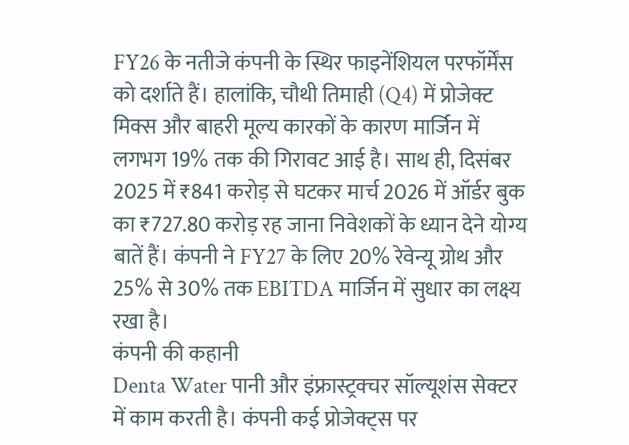FY26 के नतीजे कंपनी के स्थिर फाइनेंशियल परफॉर्मेंस को दर्शाते हैं। हालांकि, चौथी तिमाही (Q4) में प्रोजेक्ट मिक्स और बाहरी मूल्य कारकों के कारण मार्जिन में लगभग 19% तक की गिरावट आई है। साथ ही, दिसंबर 2025 में ₹841 करोड़ से घटकर मार्च 2026 में ऑर्डर बुक का ₹727.80 करोड़ रह जाना निवेशकों के ध्यान देने योग्य बातें हैं। कंपनी ने FY27 के लिए 20% रेवेन्यू ग्रोथ और 25% से 30% तक EBITDA मार्जिन में सुधार का लक्ष्य रखा है।
कंपनी की कहानी
Denta Water पानी और इंफ्रास्ट्रक्चर सॉल्यूशंस सेक्टर में काम करती है। कंपनी कई प्रोजेक्ट्स पर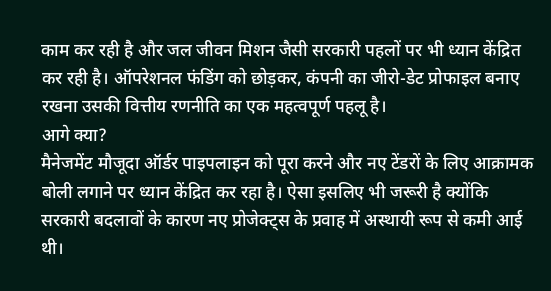काम कर रही है और जल जीवन मिशन जैसी सरकारी पहलों पर भी ध्यान केंद्रित कर रही है। ऑपरेशनल फंडिंग को छोड़कर, कंपनी का जीरो-डेट प्रोफाइल बनाए रखना उसकी वित्तीय रणनीति का एक महत्वपूर्ण पहलू है।
आगे क्या?
मैनेजमेंट मौजूदा ऑर्डर पाइपलाइन को पूरा करने और नए टेंडरों के लिए आक्रामक बोली लगाने पर ध्यान केंद्रित कर रहा है। ऐसा इसलिए भी जरूरी है क्योंकि सरकारी बदलावों के कारण नए प्रोजेक्ट्स के प्रवाह में अस्थायी रूप से कमी आई थी।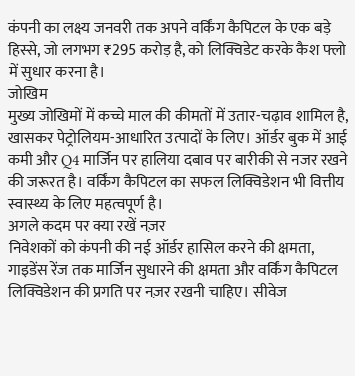कंपनी का लक्ष्य जनवरी तक अपने वर्किंग कैपिटल के एक बड़े हिस्से, जो लगभग ₹295 करोड़ है, को लिक्विडेट करके कैश फ्लो में सुधार करना है।
जोखिम
मुख्य जोखिमों में कच्चे माल की कीमतों में उतार-चढ़ाव शामिल है, खासकर पेट्रोलियम-आधारित उत्पादों के लिए। ऑर्डर बुक में आई कमी और Q4 मार्जिन पर हालिया दबाव पर बारीकी से नजर रखने की जरूरत है। वर्किंग कैपिटल का सफल लिक्विडेशन भी वित्तीय स्वास्थ्य के लिए महत्वपूर्ण है।
अगले कदम पर क्या रखें नज़र
निवेशकों को कंपनी की नई ऑर्डर हासिल करने की क्षमता, गाइडेंस रेंज तक मार्जिन सुधारने की क्षमता और वर्किंग कैपिटल लिक्विडेशन की प्रगति पर नज़र रखनी चाहिए। सीवेज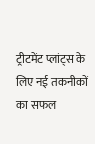ट्रीटमेंट प्लांट्स के लिए नई तकनीकों का सफल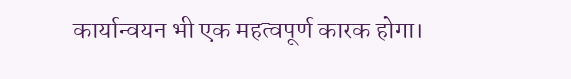कार्यान्वयन भी एक महत्वपूर्ण कारक होगा।